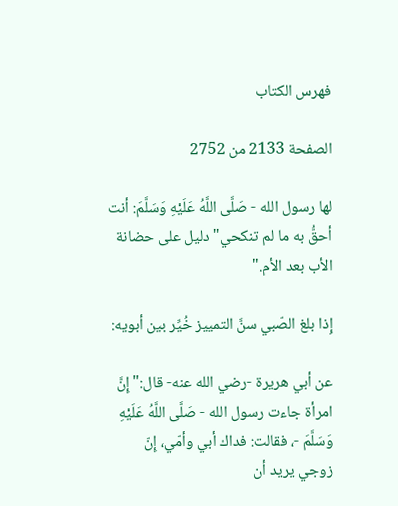فهرس الكتاب

الصفحة 2133 من 2752

لها رسول الله - صَلَّى اللَّهُ عَلَيْهِ وَسَلَّمَ: أنت أحقُّ به ما لم تنكحي"دليل على حضانة الأب بعد الأم."

إِذا بلغ الصّبي سنَّ التمييز خُيِّر بين أبويه:

عن أبي هريرة -رضي الله عنه- قال:"إِنَّ امرأة جاءت رسول الله - صَلَّى اللَّهُ عَلَيْهِ وَسَلَّمَ -، فقالت: فداك أبي وأمّي، إِنّ زوجي يريد أن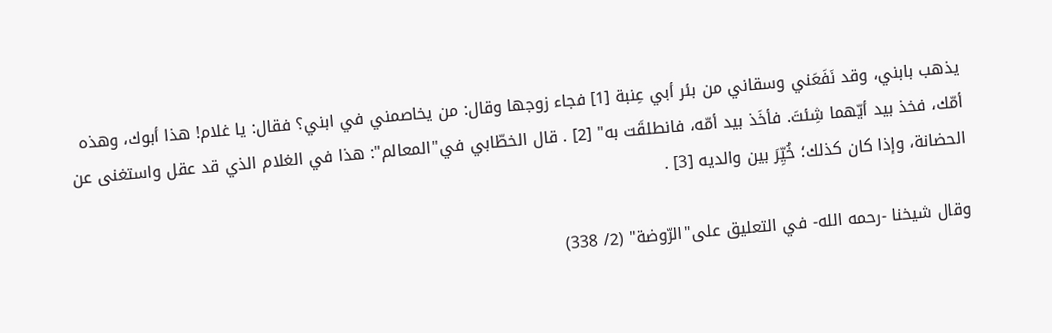يذهب بابني، وقد نَفَعَني وسقاني من بئر أبي عِنبة [1] فجاء زوجها وقال: من يخاصمني في ابني؟ فقال: يا غلام! هذا أبوك، وهذه أمّك، فخذ بيد أيّهما شِئتَ. فأخَذ بيد أمّه، فانطلقَت به" [2] . قال الخطّابي في"المعالم": هذا في الغلام الذي قد عقل واستغنى عن الحضانة، وإذا كان كذلك؛ خُيِّرَ بين والديه [3] .

وقال شيخنا -رحمه الله- في التعليق على"الرّوضة" (2/ 338)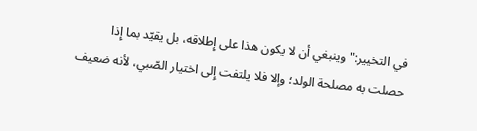في التخيير:"وينبغي أن لا يكون هذا على إِطلاقه، بل يقيّد بما إِذا حصلت به مصلحة الولد؛ وإلا فلا يلتفت إِلى اختيار الصّبي، لأنه ضعيف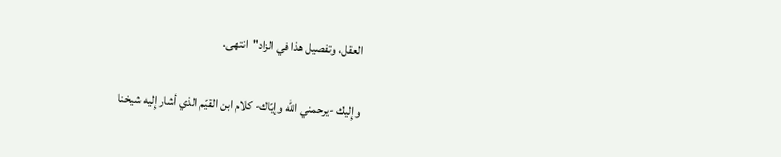العقل، وتفصيل هذا في الزاد"انتهى.

وإِليك -يرحمني الله وإيّاك- كلام ابن القيّم الذي أشار إِليه شيخنا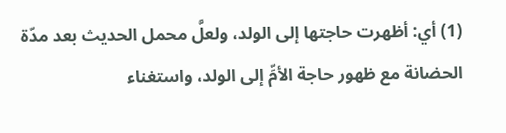(1) أي: أظهرت حاجتها إلى الولد، ولعلَّ محمل الحديث بعد مدّة الحضانة مع ظهور حاجة الأمِّ إلى الولد، واستغناء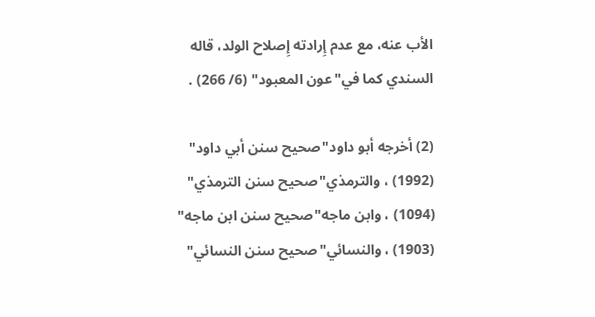الأب عنه، مع عدم إِرادته إِصلاح الولد، قاله السندي كما في"عون المعبود" (6/ 266) .

(2) أخرجه أبو داود"صحيح سنن أبي داود" (1992) ، والترمذي"صحيح سنن الترمذي" (1094) ، وابن ماجه"صحيح سنن ابن ماجه" (1903) ، والنسائي"صحيح سنن النسائي"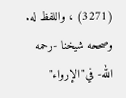(3271) ، واللفظ له. وصححه شيخنا -رحمه الله- في"الإرواء"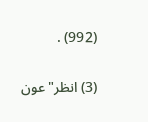(992) .

(3) انظر"عون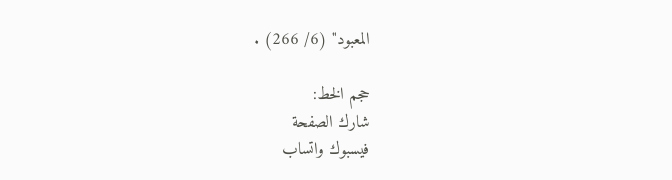المعبود" (6/ 266) .

حجم الخط:
شارك الصفحة
فيسبوك واتساب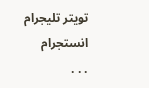تويتر تليجرام انستجرام
. . .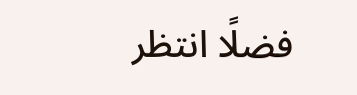فضلًا انتظر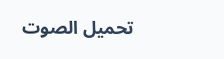تحميل الصوت